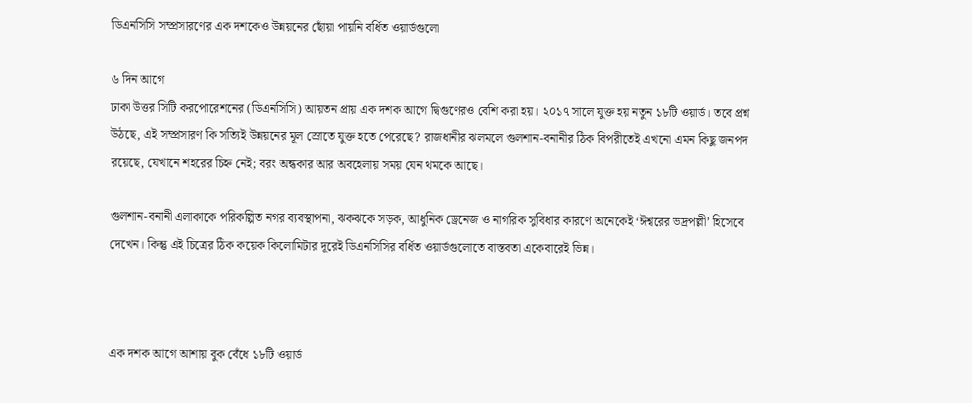ডিএনসিসি সম্প্রসারণের এক দশকেও উন্নয়নের ছোঁয়া পায়নি বর্ধিত ওয়ার্ডগুলো

৬ দিন আগে
ঢাকা উত্তর সিটি করপোরেশনের (ডিএনসিসি) আয়তন প্রায় এক দশক আগে দ্বিগুণেরও বেশি করা হয়। ২০১৭ সালে যুক্ত হয় নতুন ১৮টি ওয়ার্ড। তবে প্রশ্ন উঠছে, এই সম্প্রসারণ কি সত্যিই উন্নয়নের মূল স্রোতে যুক্ত হতে পেরেছে? রাজধানীর ঝলমলে গুলশান-বনানীর ঠিক বিপরীতেই এখনো এমন কিছু জনপদ রয়েছে, যেখানে শহরের চিহ্ন নেই; বরং অন্ধকার আর অবহেলায় সময় যেন থমকে আছে।

গুলশান-বনানী এলাকাকে পরিকল্পিত নগর ব্যবস্থাপনা, ঝকঝকে সড়ক, আধুনিক ড্রেনেজ ও নাগরিক সুবিধার কারণে অনেকেই ‘ঈশ্বরের ভদ্রপল্লী’ হিসেবে দেখেন। কিন্তু এই চিত্রের ঠিক কয়েক কিলোমিটার দূরেই ডিএনসিসির বর্ধিত ওয়ার্ডগুলোতে বাস্তবতা একেবারেই ভিন্ন।



এক দশক আগে আশায় বুক বেঁধে ১৮টি ওয়ার্ড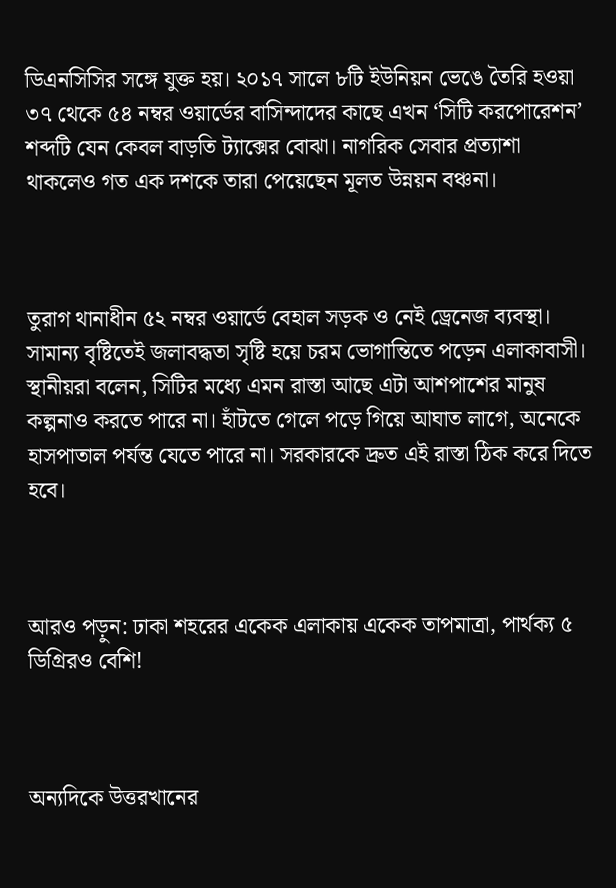ডিএনসিসির সঙ্গে যুক্ত হয়। ২০১৭ সালে ৮টি ইউনিয়ন ভেঙে তৈরি হওয়া ৩৭ থেকে ৫৪ নম্বর ওয়ার্ডের বাসিন্দাদের কাছে এখন ‘সিটি করপোরেশন’ শব্দটি যেন কেবল বাড়তি ট্যাক্সের বোঝা। নাগরিক সেবার প্রত্যাশা থাকলেও গত এক দশকে তারা পেয়েছেন মূলত উন্নয়ন বঞ্চনা।



তুরাগ থানাধীন ৫২ নম্বর ওয়ার্ডে বেহাল সড়ক ও নেই ড্রেনেজ ব্যবস্থা। সামান্য বৃষ্টিতেই জলাবদ্ধতা সৃষ্টি হয়ে চরম ভোগান্তিতে পড়েন এলাকাবাসী। স্থানীয়রা বলেন, সিটির মধ্যে এমন রাস্তা আছে এটা আশপাশের মানুষ কল্পনাও করতে পারে না। হাঁটতে গেলে পড়ে গিয়ে আঘাত লাগে, অনেকে হাসপাতাল পর্যন্ত যেতে পারে না। সরকারকে দ্রুত এই রাস্তা ঠিক করে দিতে হবে।



আরও পড়ুন: ঢাকা শহরের একেক এলাকায় একেক তাপমাত্রা, পার্থক্য ৫ ডিগ্রিরও বেশি!



অন্যদিকে উত্তরখানের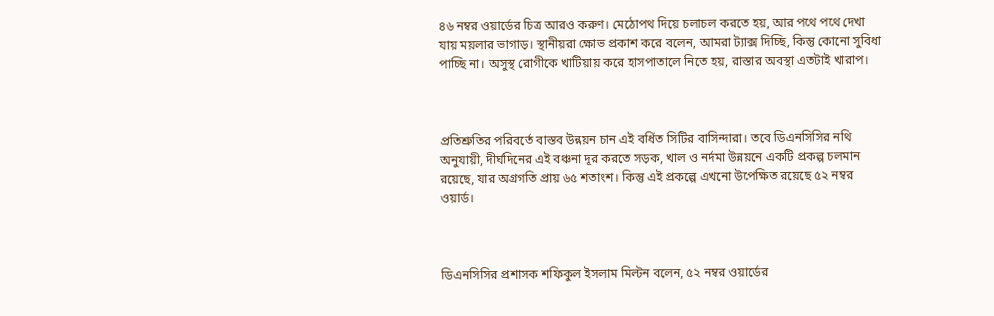৪৬ নম্বর ওয়ার্ডের চিত্র আরও করুণ। মেঠোপথ দিয়ে চলাচল করতে হয়, আর পথে পথে দেখা যায় ময়লার ভাগাড়। স্থানীয়রা ক্ষোভ প্রকাশ করে বলেন, আমরা ট্যাক্স দিচ্ছি, কিন্তু কোনো সুবিধা পাচ্ছি না। অসুস্থ রোগীকে খাটিয়ায় করে হাসপাতালে নিতে হয়, রাস্তার অবস্থা এতটাই খারাপ।



প্রতিশ্রুতির পরিবর্তে বাস্তব উন্নয়ন চান এই বর্ধিত সিটির বাসিন্দারা। তবে ডিএনসিসির নথি অনুযায়ী, দীর্ঘদিনের এই বঞ্চনা দূর করতে সড়ক, খাল ও নর্দমা উন্নয়নে একটি প্রকল্প চলমান রয়েছে, যার অগ্রগতি প্রায় ৬৫ শতাংশ। কিন্তু এই প্রকল্পে এখনো উপেক্ষিত রয়েছে ৫২ নম্বর ওয়ার্ড।



ডিএনসিসির প্রশাসক শফিকুল ইসলাম মিল্টন বলেন, ৫২ নম্বর ওয়ার্ডের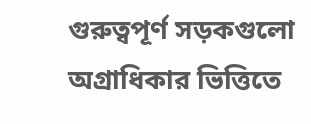গুরুত্বপূর্ণ সড়কগুলো অগ্রাধিকার ভিত্তিতে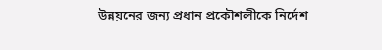উন্নয়নের জন্য প্রধান প্রকৌশলীকে নির্দেশ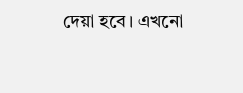দেয়া হবে। এখনো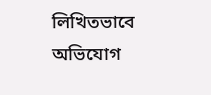লিখিতভাবে অভিযোগ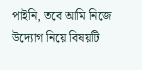পাইনি, তবে আমি নিজে উদ্যোগ নিয়ে বিষয়টি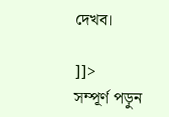দেখব।

]]>
সম্পূর্ণ পড়ুন